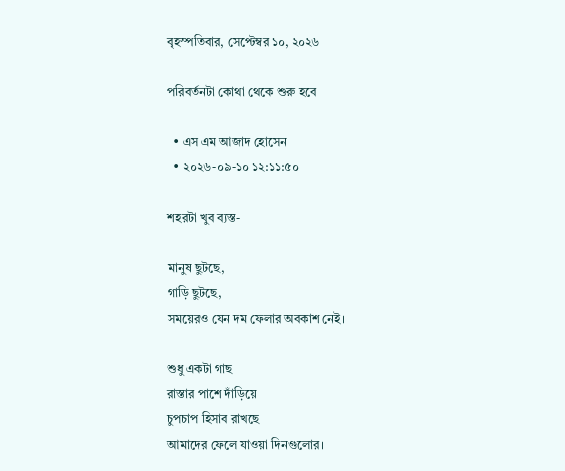বৃহস্পতিবার, সেপ্টেম্বর ১০, ২০২৬

পরিবর্তনটা কোথা থেকে শুরু হবে

  • এস এম আজাদ হোসেন
  • ২০২৬-০৯-১০ ১২:১১:৫০

শহরটা খুব ব্যস্ত-

মানুষ ছুটছে,
গাড়ি ছুটছে,
সময়েরও যেন দম ফেলার অবকাশ নেই।

শুধু একটা গাছ
রাস্তার পাশে দাঁড়িয়ে
চুপচাপ হিসাব রাখছে
আমাদের ফেলে যাওয়া দিনগুলোর।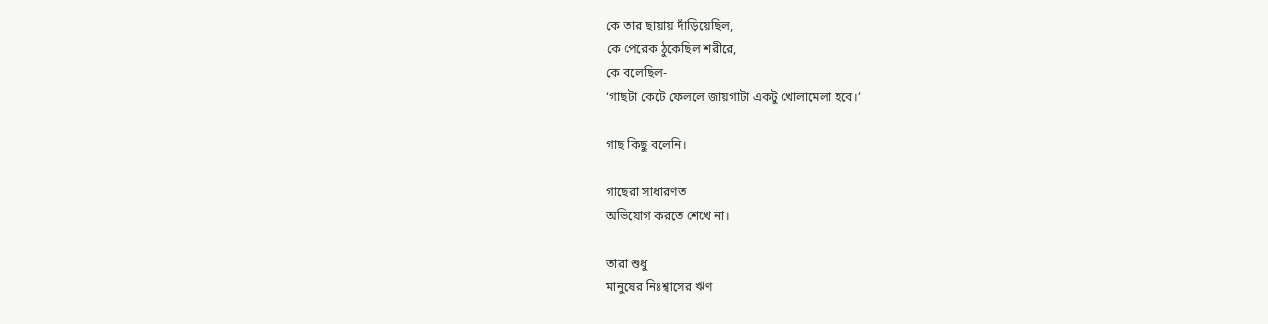কে তার ছায়ায় দাঁড়িয়েছিল,
কে পেরেক ঠুকেছিল শরীরে,
কে বলেছিল-
‘গাছটা কেটে ফেললে জায়গাটা একটু খোলামেলা হবে।’

গাছ কিছু বলেনি।

গাছেরা সাধারণত
অভিযোগ করতে শেখে না।

তারা শুধু
মানুষের নিঃশ্বাসের ঋণ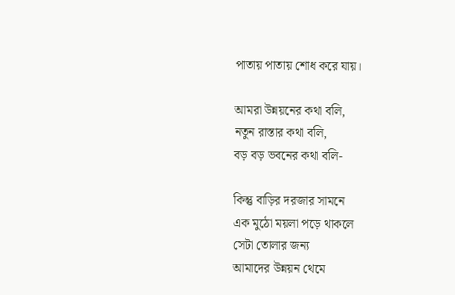পাতায় পাতায় শোধ করে যায়।

আমরা উন্নয়নের কথা বলি,
নতুন রাস্তার কথা বলি,
বড় বড় ভবনের কথা বলি-

কিন্তু বাড়ির দরজার সামনে
এক মুঠো ময়লা পড়ে থাকলে
সেটা তোলার জন্য
আমাদের উন্নয়ন থেমে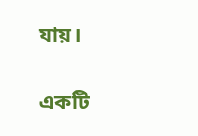যায়।

একটি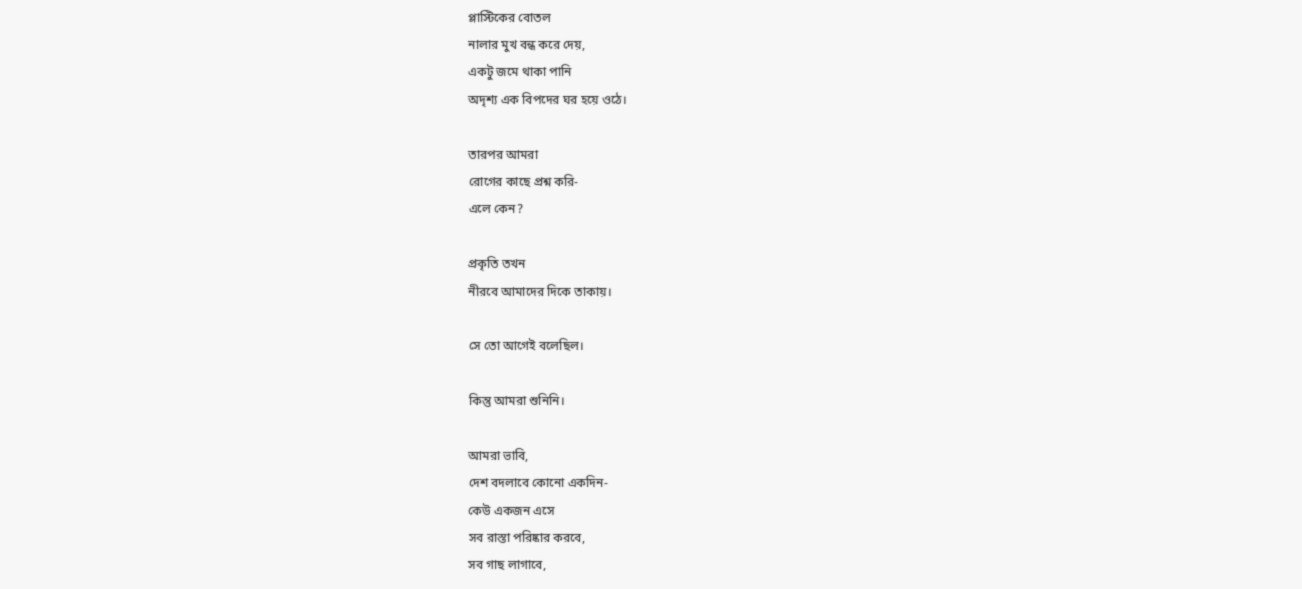প্লাস্টিকের বোতল
নালার মুখ বন্ধ করে দেয়,
একটু জমে থাকা পানি
অদৃশ্য এক বিপদের ঘর হয়ে ওঠে।

তারপর আমরা
রোগের কাছে প্রশ্ন করি-
এলে কেন?

প্রকৃতি তখন
নীরবে আমাদের দিকে তাকায়।

সে তো আগেই বলেছিল।

কিন্তু আমরা শুনিনি।

আমরা ভাবি,
দেশ বদলাবে কোনো একদিন-
কেউ একজন এসে
সব রাস্তা পরিষ্কার করবে,
সব গাছ লাগাবে,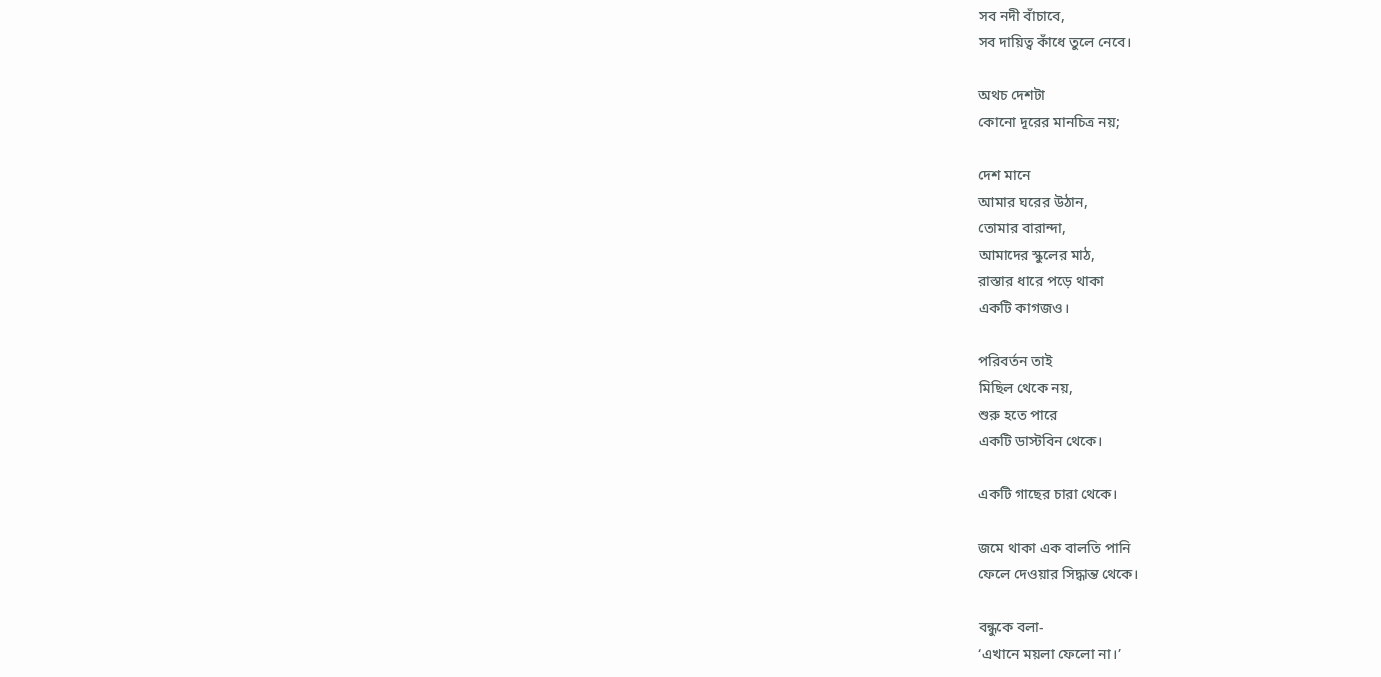সব নদী বাঁচাবে,
সব দায়িত্ব কাঁধে তুলে নেবে।

অথচ দেশটা
কোনো দূরের মানচিত্র নয়;

দেশ মানে
আমার ঘরের উঠান,
তোমার বারান্দা,
আমাদের স্কুলের মাঠ,
রাস্তার ধারে পড়ে থাকা
একটি কাগজও।

পরিবর্তন তাই
মিছিল থেকে নয়,
শুরু হতে পারে
একটি ডাস্টবিন থেকে।

একটি গাছের চারা থেকে।

জমে থাকা এক বালতি পানি
ফেলে দেওয়ার সিদ্ধান্ত থেকে।

বন্ধুকে বলা-
‘এখানে ময়লা ফেলো না।’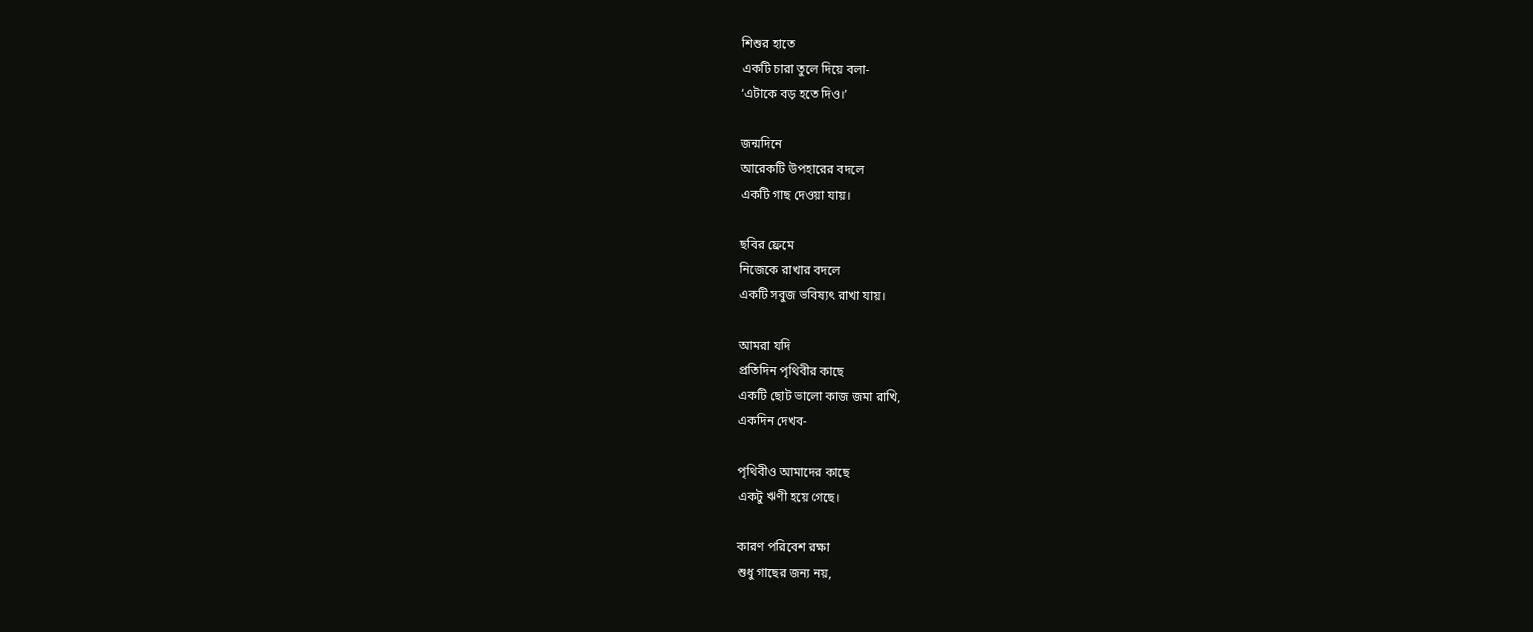শিশুর হাতে
একটি চারা তুলে দিয়ে বলা-
‘এটাকে বড় হতে দিও।’

জন্মদিনে
আরেকটি উপহারের বদলে
একটি গাছ দেওয়া যায়।

ছবির ফ্রেমে
নিজেকে রাখার বদলে
একটি সবুজ ভবিষ্যৎ রাখা যায়।

আমরা যদি
প্রতিদিন পৃথিবীর কাছে
একটি ছোট ভালো কাজ জমা রাখি,
একদিন দেখব-

পৃথিবীও আমাদের কাছে
একটু ঋণী হয়ে গেছে।

কারণ পরিবেশ রক্ষা
শুধু গাছের জন্য নয়,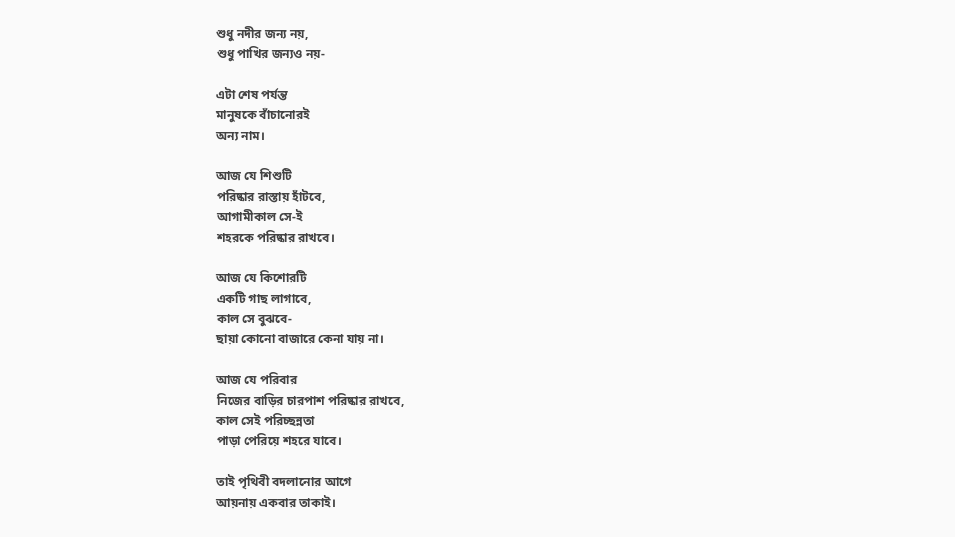শুধু নদীর জন্য নয়,
শুধু পাখির জন্যও নয়-

এটা শেষ পর্যন্ত
মানুষকে বাঁচানোরই
অন্য নাম।

আজ যে শিশুটি
পরিষ্কার রাস্তায় হাঁটবে,
আগামীকাল সে-ই
শহরকে পরিষ্কার রাখবে।

আজ যে কিশোরটি
একটি গাছ লাগাবে,
কাল সে বুঝবে-
ছায়া কোনো বাজারে কেনা যায় না।

আজ যে পরিবার
নিজের বাড়ির চারপাশ পরিষ্কার রাখবে,
কাল সেই পরিচ্ছন্নতা
পাড়া পেরিয়ে শহরে যাবে।

তাই পৃথিবী বদলানোর আগে
আয়নায় একবার তাকাই।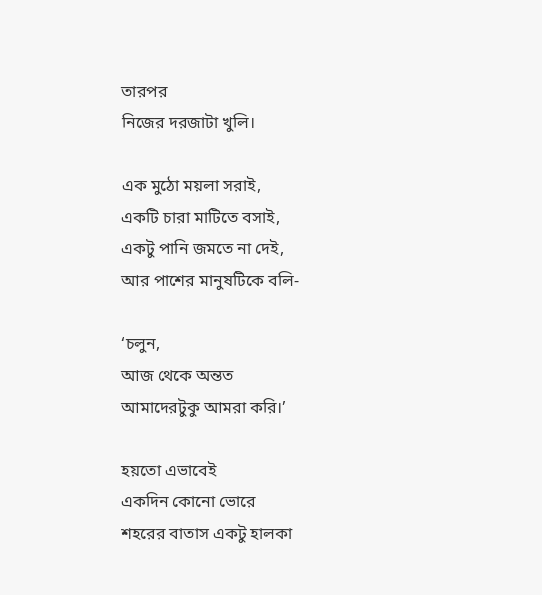তারপর
নিজের দরজাটা খুলি।

এক মুঠো ময়লা সরাই,
একটি চারা মাটিতে বসাই,
একটু পানি জমতে না দেই,
আর পাশের মানুষটিকে বলি-

‘চলুন,
আজ থেকে অন্তত
আমাদেরটুকু আমরা করি।’

হয়তো এভাবেই
একদিন কোনো ভোরে
শহরের বাতাস একটু হালকা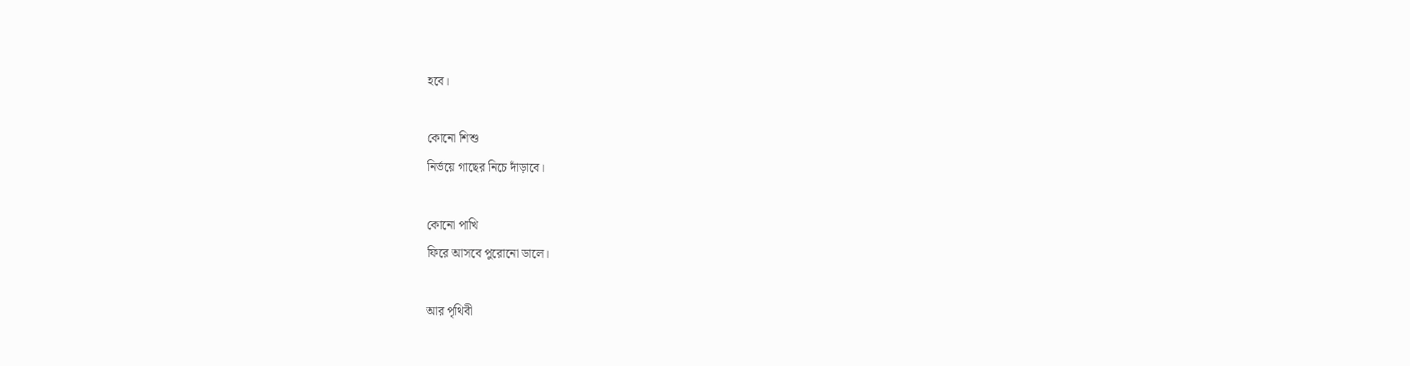হবে।

কোনো শিশু
নির্ভয়ে গাছের নিচে দাঁড়াবে।

কোনো পাখি
ফিরে আসবে পুরোনো ডালে।

আর পৃথিবী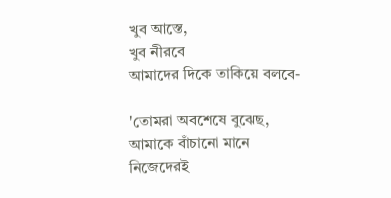খুব আস্তে,
খুব নীরবে
আমাদের দিকে তাকিয়ে বলবে-

'তোমরা অবশেষে বুঝেছ,
আমাকে বাঁচানো মানে
নিজেদেরই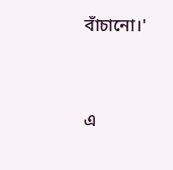বাঁচানো।'




এ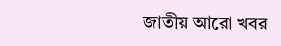জাতীয় আরো খবর